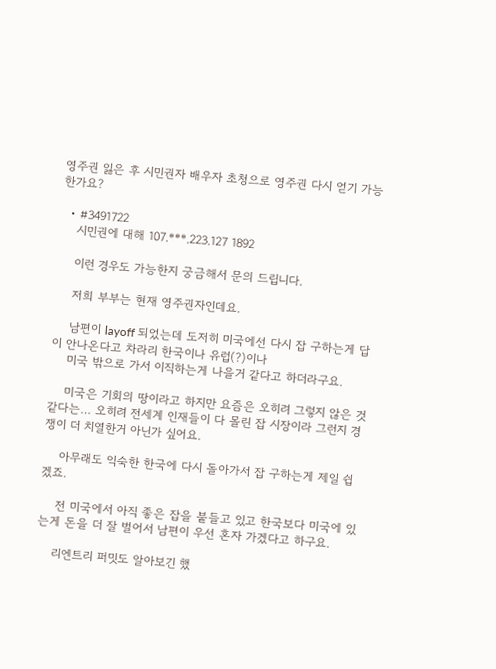영주권 잃은 후 시민권자 배우자 초청으로 영주권 다시 얻기 가능한가요?

  • #3491722
    시민권에 대해 107.***.223.127 1892

    이런 경우도 가능한지 궁금해서 문의 드립니다.

    저희 부부는 현재 영주권자인데요.

    남편이 layoff 되었는데 도저히 미국에선 다시 잡 구하는게 답이 안나온다고 차라리 한국이나 유럽(?)이나
    미국 밖으로 가서 이직하는게 나을거 같다고 하더라구요.

    미국은 기회의 땅이라고 하지만 요즘은 오히려 그렇지 않은 것 같다는… 오히려 전세계 인재들이 다 몰린 잡 시장이라 그런지 경쟁이 더 치열한거 아닌가 싶어요.

    아무래도 익숙한 한국에 다시 돌아가서 잡 구하는게 제일 쉽겠죠.

    전 미국에서 아직 좋은 잡을 붙들고 있고 한국보다 미국에 있는게 돈을 더 잘 벌어서 남편이 우선 혼자 가겠다고 하구요.

    리엔트리 퍼밋도 알아보긴 했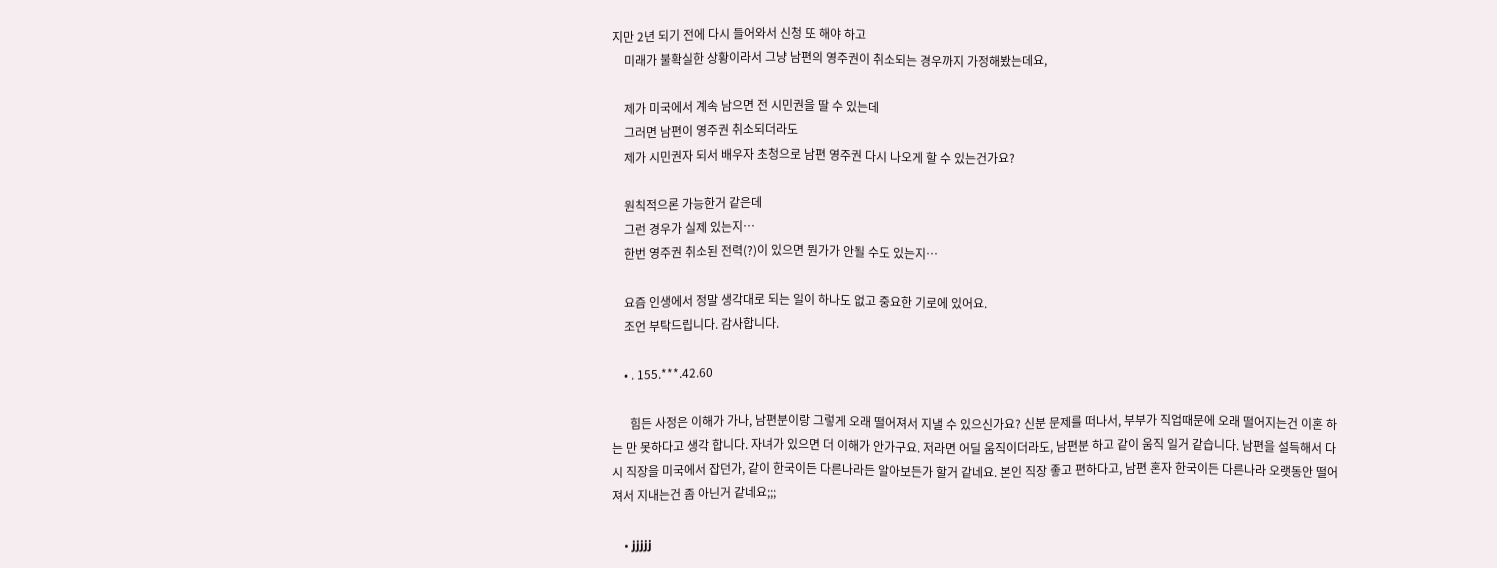지만 2년 되기 전에 다시 들어와서 신청 또 해야 하고
    미래가 불확실한 상황이라서 그냥 남편의 영주권이 취소되는 경우까지 가정해봤는데요,

    제가 미국에서 계속 남으면 전 시민권을 딸 수 있는데
    그러면 남편이 영주권 취소되더라도
    제가 시민권자 되서 배우자 초청으로 남편 영주권 다시 나오게 할 수 있는건가요?

    원칙적으론 가능한거 같은데
    그런 경우가 실제 있는지…
    한번 영주권 취소된 전력(?)이 있으면 뭔가가 안될 수도 있는지…

    요즘 인생에서 정말 생각대로 되는 일이 하나도 없고 중요한 기로에 있어요.
    조언 부탁드립니다. 감사합니다.

    • . 155.***.42.60

      힘든 사정은 이해가 가나, 남편분이랑 그렇게 오래 떨어져서 지낼 수 있으신가요? 신분 문제를 떠나서, 부부가 직업때문에 오래 떨어지는건 이혼 하는 만 못하다고 생각 합니다. 자녀가 있으면 더 이해가 안가구요. 저라면 어딜 움직이더라도, 남편분 하고 같이 움직 일거 같습니다. 남편을 설득해서 다시 직장을 미국에서 잡던가, 같이 한국이든 다른나라든 알아보든가 할거 같네요. 본인 직장 좋고 편하다고, 남편 혼자 한국이든 다른나라 오랫동안 떨어져서 지내는건 좀 아닌거 같네요;;;

    • jjjjj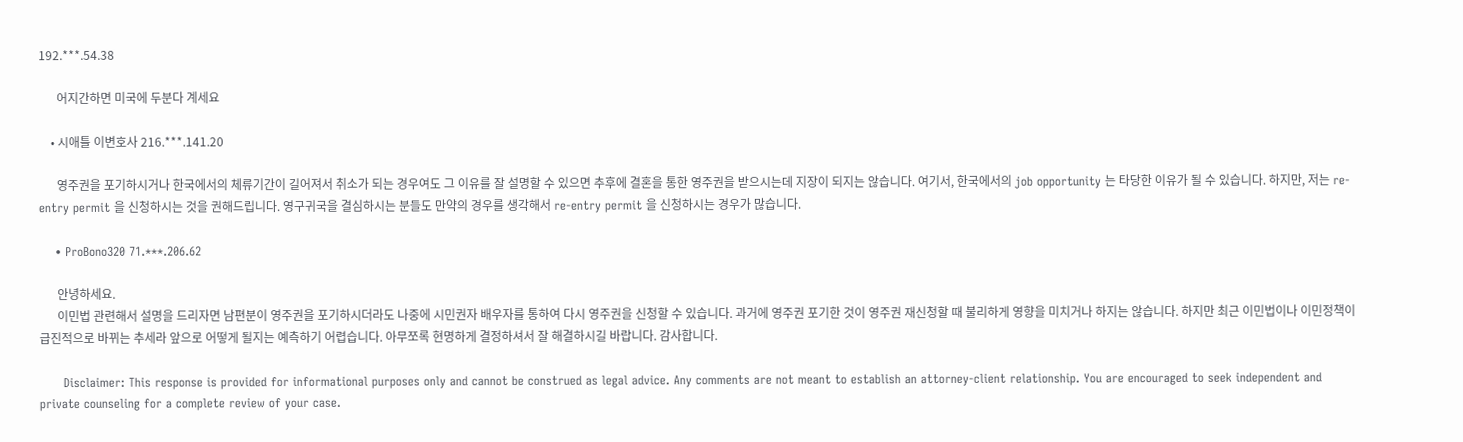192.***.54.38

      어지간하면 미국에 두분다 계세요

    • 시애틀 이변호사 216.***.141.20

      영주권을 포기하시거나 한국에서의 체류기간이 길어져서 취소가 되는 경우여도 그 이유를 잘 설명할 수 있으면 추후에 결혼을 통한 영주권을 받으시는데 지장이 되지는 않습니다. 여기서, 한국에서의 job opportunity 는 타당한 이유가 될 수 있습니다. 하지만, 저는 re-entry permit 을 신청하시는 것을 권해드립니다. 영구귀국을 결심하시는 분들도 만약의 경우를 생각해서 re-entry permit 을 신청하시는 경우가 많습니다.

    • ProBono320 71.***.206.62

      안녕하세요.
      이민법 관련해서 설명을 드리자면 남편분이 영주권을 포기하시더라도 나중에 시민권자 배우자를 통하여 다시 영주권을 신청할 수 있습니다. 과거에 영주권 포기한 것이 영주권 재신청할 때 불리하게 영향을 미치거나 하지는 않습니다. 하지만 최근 이민법이나 이민정책이 급진적으로 바뀌는 추세라 앞으로 어떻게 될지는 예측하기 어렵습니다. 아무쪼록 현명하게 결정하셔서 잘 해결하시길 바랍니다. 감사합니다.

      Disclaimer: This response is provided for informational purposes only and cannot be construed as legal advice. Any comments are not meant to establish an attorney-client relationship. You are encouraged to seek independent and private counseling for a complete review of your case.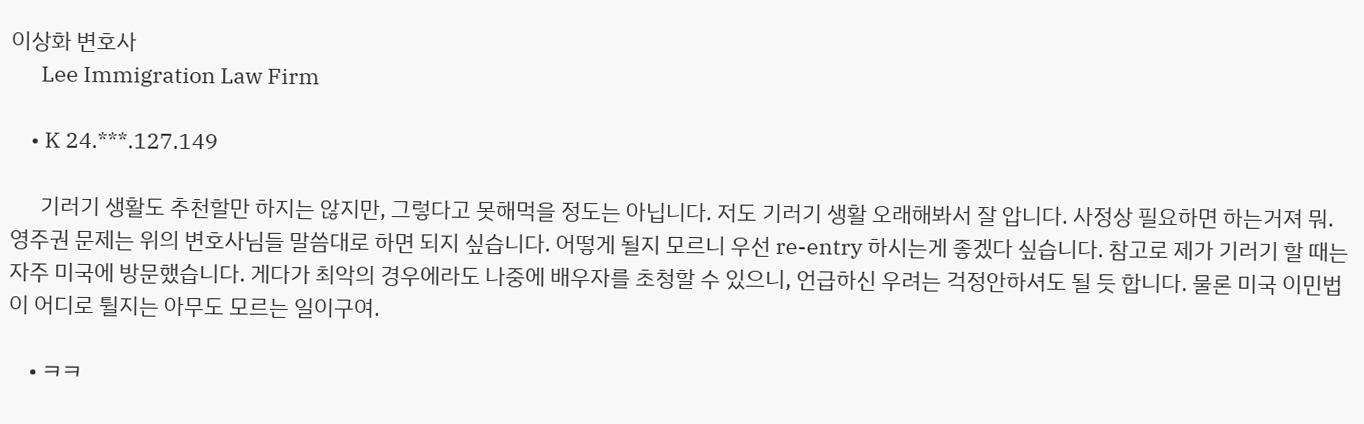이상화 변호사
      Lee Immigration Law Firm

    • K 24.***.127.149

      기러기 생활도 추천할만 하지는 않지만, 그렇다고 못해먹을 정도는 아닙니다. 저도 기러기 생활 오래해봐서 잘 압니다. 사정상 필요하면 하는거져 뭐. 영주권 문제는 위의 변호사님들 말씀대로 하면 되지 싶습니다. 어떻게 될지 모르니 우선 re-entry 하시는게 좋겠다 싶습니다. 참고로 제가 기러기 할 때는 자주 미국에 방문했습니다. 게다가 최악의 경우에라도 나중에 배우자를 초청할 수 있으니, 언급하신 우려는 걱정안하셔도 될 듯 합니다. 물론 미국 이민법이 어디로 튈지는 아무도 모르는 일이구여.

    • ㅋㅋ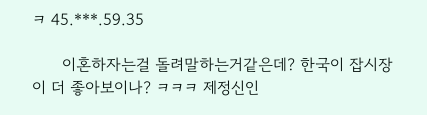ㅋ 45.***.59.35

      이혼하자는걸 돌려말하는거같은데? 한국이 잡시장이 더 좋아보이나? ㅋㅋㅋ 제정신인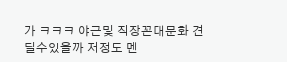가 ㅋㅋㅋ 야근및 직장꼰대문화 견딜수있을까 저정도 멘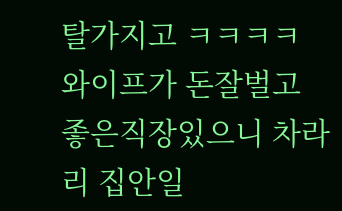탈가지고 ㅋㅋㅋㅋ 와이프가 돈잘벌고 좋은직장있으니 차라리 집안일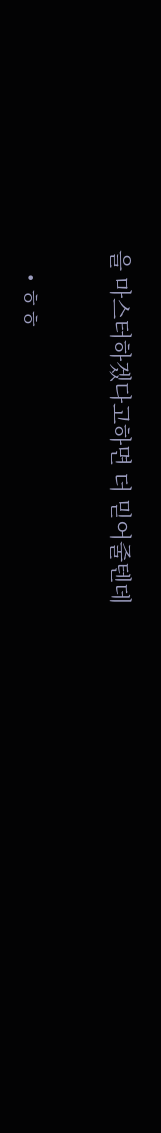을 마스터하겠다고하면 더 믿어줄텐데

    • ㅎㅎ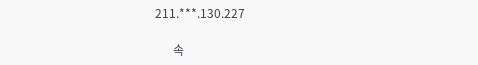211.***.130.227

      속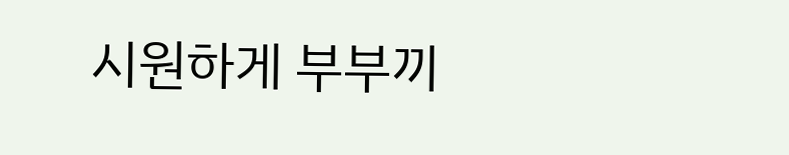시원하게 부부끼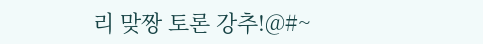리 맞짱 토론 강추!@#~